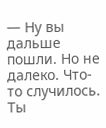— Ну вы дальше пошли. Но не далеко. Что-то случилось. Ты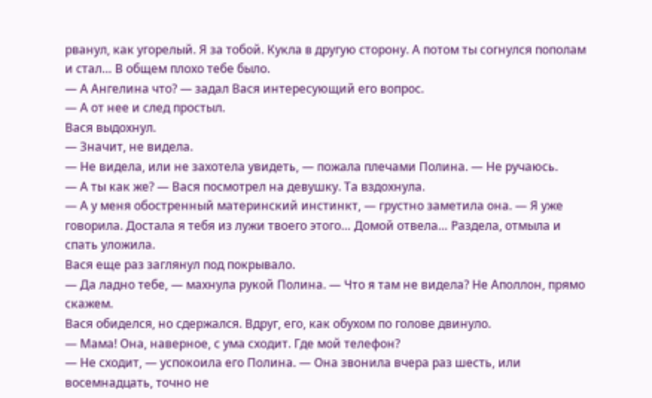рванул, как угорелый. Я за тобой. Кукла в другую сторону. А потом ты согнулся пополам и стал… В общем плохо тебе было.
— А Ангелина что? — задал Вася интересующий его вопрос.
— А от нее и след простыл.
Вася выдохнул.
— Значит, не видела.
— Не видела, или не захотела увидеть, — пожала плечами Полина. — Не ручаюсь.
— А ты как же? — Вася посмотрел на девушку. Та вздохнула.
— А у меня обостренный материнский инстинкт, — грустно заметила она. — Я уже говорила. Достала я тебя из лужи твоего этого… Домой отвела… Раздела, отмыла и спать уложила.
Вася еще раз заглянул под покрывало.
— Да ладно тебе, — махнула рукой Полина. — Что я там не видела? Не Аполлон, прямо скажем.
Вася обиделся, но сдержался. Вдруг, его, как обухом по голове двинуло.
— Мама! Она, наверное, с ума сходит. Где мой телефон?
— Не сходит, — успокоила его Полина. — Она звонила вчера раз шесть, или восемнадцать, точно не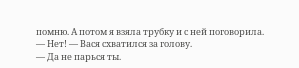помню. А потом я взяла трубку и с ней поговорила.
— Нет! — Вася схватился за голову.
— Да не парься ты.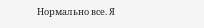Нормально все. Я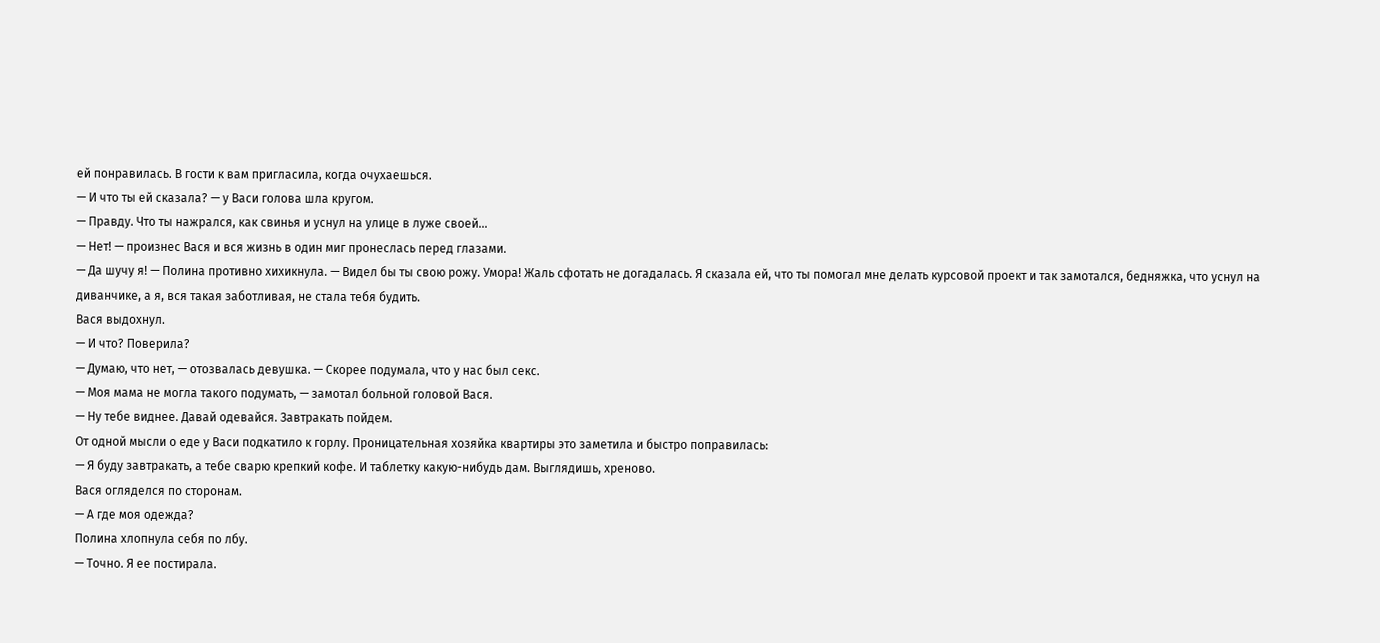ей понравилась. В гости к вам пригласила, когда очухаешься.
— И что ты ей сказала? — у Васи голова шла кругом.
— Правду. Что ты нажрался, как свинья и уснул на улице в луже своей…
— Нет! — произнес Вася и вся жизнь в один миг пронеслась перед глазами.
— Да шучу я! — Полина противно хихикнула. — Видел бы ты свою рожу. Умора! Жаль сфотать не догадалась. Я сказала ей, что ты помогал мне делать курсовой проект и так замотался, бедняжка, что уснул на диванчике, а я, вся такая заботливая, не стала тебя будить.
Вася выдохнул.
— И что? Поверила?
— Думаю, что нет, — отозвалась девушка. — Скорее подумала, что у нас был секс.
— Моя мама не могла такого подумать, — замотал больной головой Вася.
— Ну тебе виднее. Давай одевайся. Завтракать пойдем.
От одной мысли о еде у Васи подкатило к горлу. Проницательная хозяйка квартиры это заметила и быстро поправилась:
— Я буду завтракать, а тебе сварю крепкий кофе. И таблетку какую-нибудь дам. Выглядишь, хреново.
Вася огляделся по сторонам.
— А где моя одежда?
Полина хлопнула себя по лбу.
— Точно. Я ее постирала.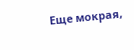Еще мокрая,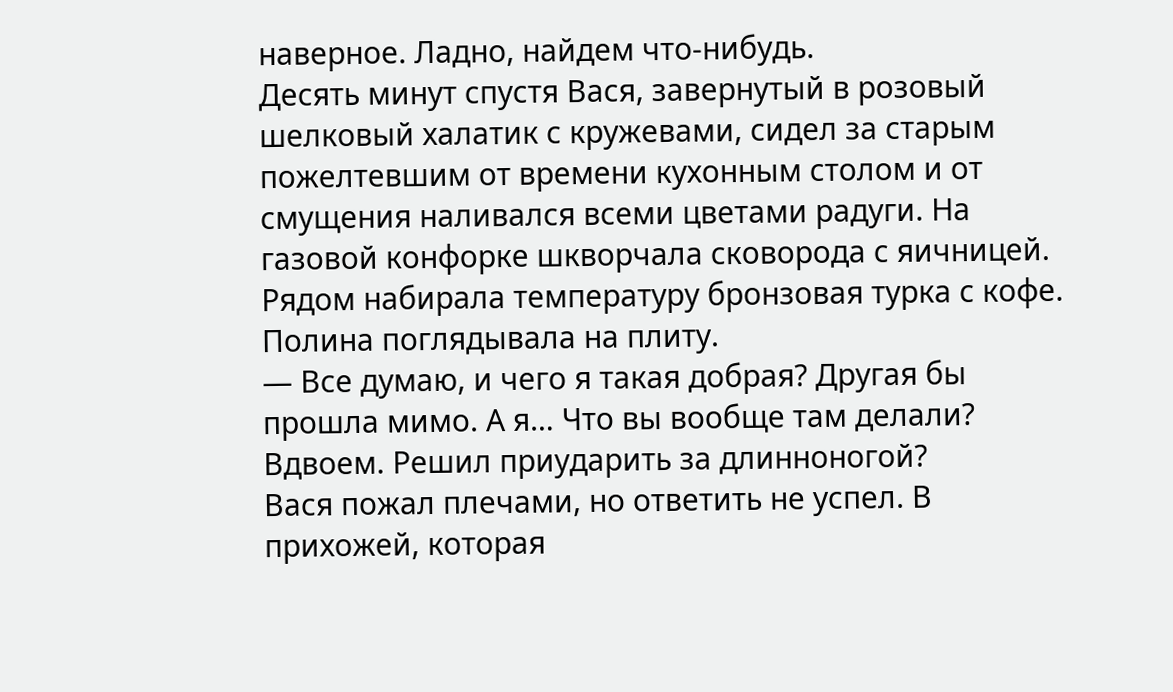наверное. Ладно, найдем что-нибудь.
Десять минут спустя Вася, завернутый в розовый шелковый халатик с кружевами, сидел за старым пожелтевшим от времени кухонным столом и от смущения наливался всеми цветами радуги. На газовой конфорке шкворчала сковорода с яичницей. Рядом набирала температуру бронзовая турка с кофе. Полина поглядывала на плиту.
— Все думаю, и чего я такая добрая? Другая бы прошла мимо. А я… Что вы вообще там делали? Вдвоем. Решил приударить за длинноногой?
Вася пожал плечами, но ответить не успел. В прихожей, которая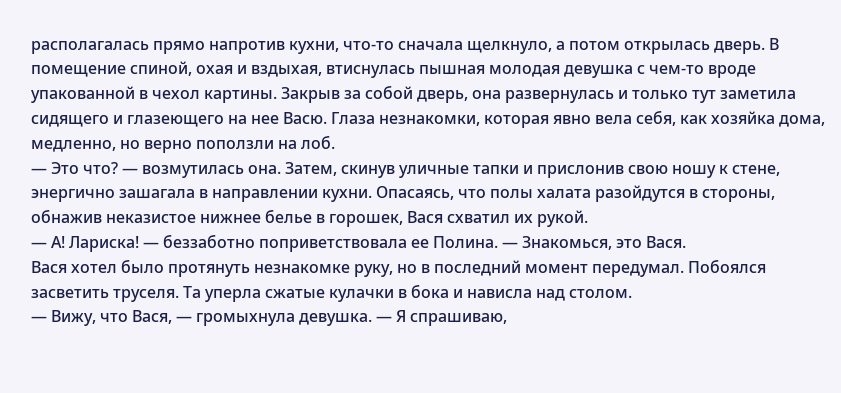располагалась прямо напротив кухни, что-то сначала щелкнуло, а потом открылась дверь. В помещение спиной, охая и вздыхая, втиснулась пышная молодая девушка с чем-то вроде упакованной в чехол картины. Закрыв за собой дверь, она развернулась и только тут заметила сидящего и глазеющего на нее Васю. Глаза незнакомки, которая явно вела себя, как хозяйка дома, медленно, но верно поползли на лоб.
— Это что? — возмутилась она. Затем, скинув уличные тапки и прислонив свою ношу к стене, энергично зашагала в направлении кухни. Опасаясь, что полы халата разойдутся в стороны, обнажив неказистое нижнее белье в горошек, Вася схватил их рукой.
— А! Лариска! — беззаботно поприветствовала ее Полина. — Знакомься, это Вася.
Вася хотел было протянуть незнакомке руку, но в последний момент передумал. Побоялся засветить труселя. Та уперла сжатые кулачки в бока и нависла над столом.
— Вижу, что Вася, — громыхнула девушка. — Я спрашиваю,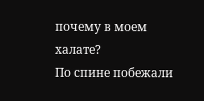почему в моем халате?
По спине побежали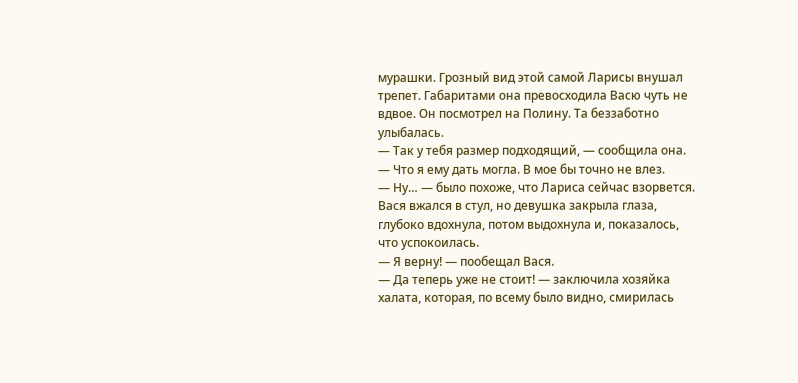мурашки. Грозный вид этой самой Ларисы внушал трепет. Габаритами она превосходила Васю чуть не вдвое. Он посмотрел на Полину. Та беззаботно улыбалась.
— Так у тебя размер подходящий, — сообщила она. — Что я ему дать могла. В мое бы точно не влез.
— Ну… — было похоже, что Лариса сейчас взорвется. Вася вжался в стул, но девушка закрыла глаза, глубоко вдохнула, потом выдохнула и, показалось, что успокоилась.
— Я верну! — пообещал Вася.
— Да теперь уже не стоит! — заключила хозяйка халата, которая, по всему было видно, смирилась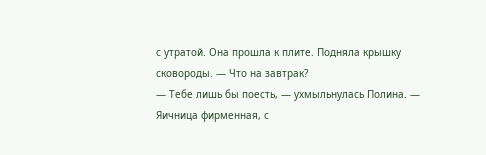с утратой. Она прошла к плите. Подняла крышку сковороды. — Что на завтрак?
— Тебе лишь бы поесть, — ухмыльнулась Полина. — Яичница фирменная, с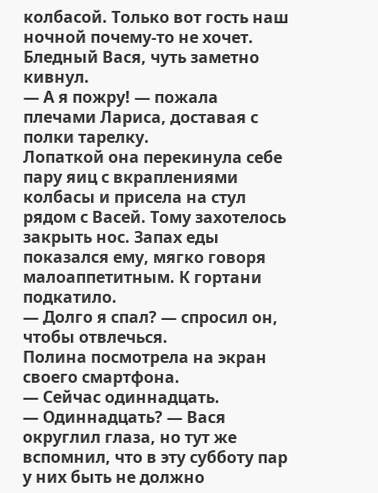колбасой. Только вот гость наш ночной почему-то не хочет.
Бледный Вася, чуть заметно кивнул.
— А я пожру! — пожала плечами Лариса, доставая с полки тарелку.
Лопаткой она перекинула себе пару яиц с вкраплениями колбасы и присела на стул рядом с Васей. Тому захотелось закрыть нос. Запах еды показался ему, мягко говоря малоаппетитным. К гортани подкатило.
— Долго я спал? — спросил он, чтобы отвлечься.
Полина посмотрела на экран своего смартфона.
— Сейчас одиннадцать.
— Одиннадцать? — Вася округлил глаза, но тут же вспомнил, что в эту субботу пар у них быть не должно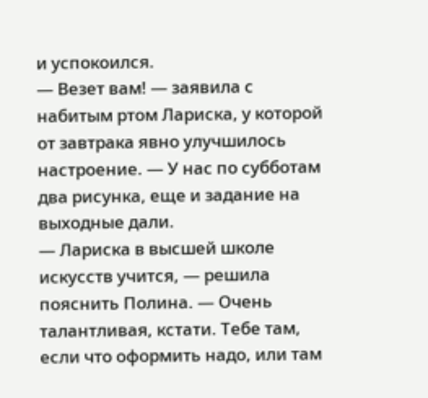и успокоился.
— Везет вам! — заявила с набитым ртом Лариска, у которой от завтрака явно улучшилось настроение. — У нас по субботам два рисунка, еще и задание на выходные дали.
— Лариска в высшей школе искусств учится, — решила пояснить Полина. — Очень талантливая, кстати. Тебе там, если что оформить надо, или там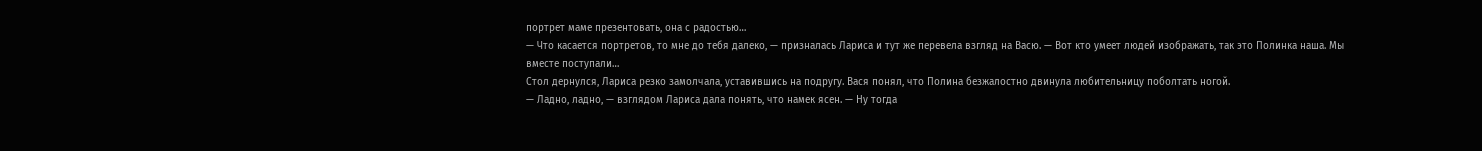портрет маме презентовать, она с радостью…
— Что касается портретов, то мне до тебя далеко, — призналась Лариса и тут же перевела взгляд на Васю. — Вот кто умеет людей изображать, так это Полинка наша. Мы вместе поступали…
Стол дернулся, Лариса резко замолчала, уставившись на подругу. Вася понял, что Полина безжалостно двинула любительницу поболтать ногой.
— Ладно, ладно, — взглядом Лариса дала понять, что намек ясен. — Ну тогда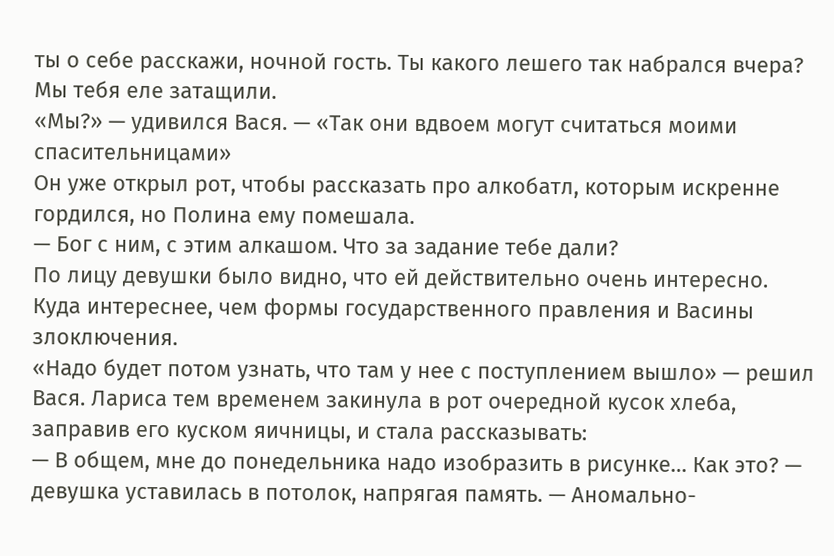ты о себе расскажи, ночной гость. Ты какого лешего так набрался вчера? Мы тебя еле затащили.
«Мы?» — удивился Вася. — «Так они вдвоем могут считаться моими спасительницами»
Он уже открыл рот, чтобы рассказать про алкобатл, которым искренне гордился, но Полина ему помешала.
— Бог с ним, с этим алкашом. Что за задание тебе дали?
По лицу девушки было видно, что ей действительно очень интересно. Куда интереснее, чем формы государственного правления и Васины злоключения.
«Надо будет потом узнать, что там у нее с поступлением вышло» — решил Вася. Лариса тем временем закинула в рот очередной кусок хлеба, заправив его куском яичницы, и стала рассказывать:
— В общем, мне до понедельника надо изобразить в рисунке… Как это? — девушка уставилась в потолок, напрягая память. — Аномально-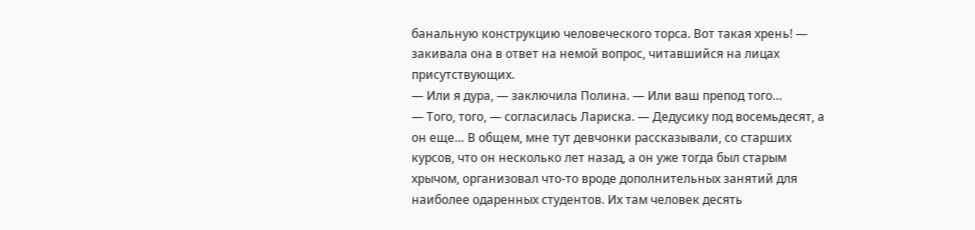банальную конструкцию человеческого торса. Вот такая хрень! — закивала она в ответ на немой вопрос, читавшийся на лицах присутствующих.
— Или я дура, — заключила Полина. — Или ваш препод того…
— Того, того, — согласилась Лариска. — Дедусику под восемьдесят, а он еще… В общем, мне тут девчонки рассказывали, со старших курсов, что он несколько лет назад, а он уже тогда был старым хрычом, организовал что-то вроде дополнительных занятий для наиболее одаренных студентов. Их там человек десять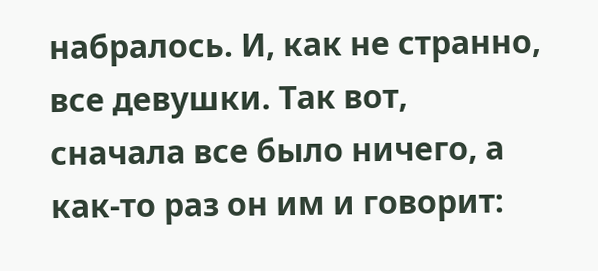набралось. И, как не странно, все девушки. Так вот, сначала все было ничего, а как-то раз он им и говорит: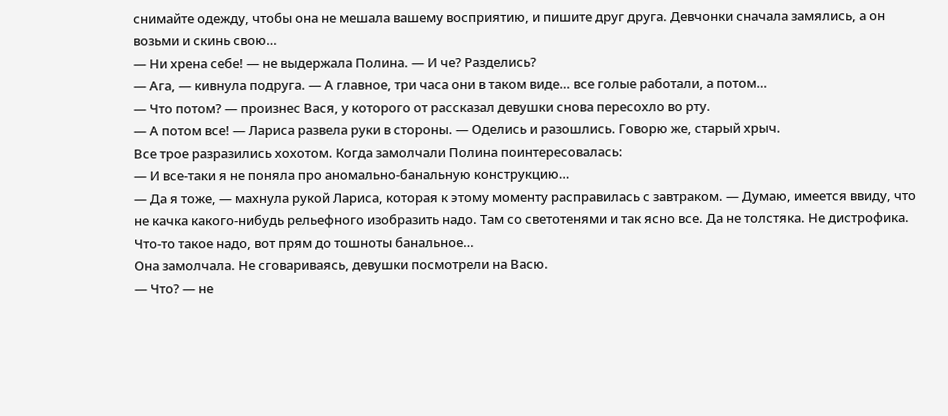снимайте одежду, чтобы она не мешала вашему восприятию, и пишите друг друга. Девчонки сначала замялись, а он возьми и скинь свою…
— Ни хрена себе! — не выдержала Полина. — И че? Разделись?
— Ага, — кивнула подруга. — А главное, три часа они в таком виде… все голые работали, а потом…
— Что потом? — произнес Вася, у которого от рассказал девушки снова пересохло во рту.
— А потом все! — Лариса развела руки в стороны. — Оделись и разошлись. Говорю же, старый хрыч.
Все трое разразились хохотом. Когда замолчали Полина поинтересовалась:
— И все-таки я не поняла про аномально-банальную конструкцию…
— Да я тоже, — махнула рукой Лариса, которая к этому моменту расправилась с завтраком. — Думаю, имеется ввиду, что не качка какого-нибудь рельефного изобразить надо. Там со светотенями и так ясно все. Да не толстяка. Не дистрофика. Что-то такое надо, вот прям до тошноты банальное…
Она замолчала. Не сговариваясь, девушки посмотрели на Васю.
— Что? — не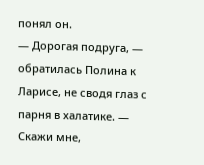понял он.
— Дорогая подруга, — обратилась Полина к Ларисе, не сводя глаз с парня в халатике. — Скажи мне,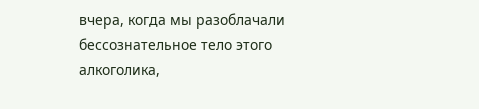вчера, когда мы разоблачали бессознательное тело этого алкоголика,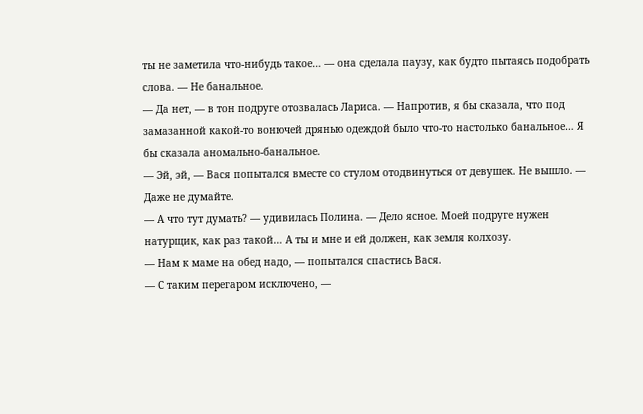ты не заметила что-нибудь такое… — она сделала паузу, как будто пытаясь подобрать слова. — Не банальное.
— Да нет, — в тон подруге отозвалась Лариса. — Напротив, я бы сказала, что под замазанной какой-то вонючей дрянью одеждой было что-то настолько банальное… Я бы сказала аномально-банальное.
— Эй, эй, — Вася попытался вместе со стулом отодвинуться от девушек. Не вышло. — Даже не думайте.
— А что тут думать? — удивилась Полина. — Дело ясное. Моей подруге нужен натурщик, как раз такой… А ты и мне и ей должен, как земля колхозу.
— Нам к маме на обед надо, — попытался спастись Вася.
— С таким перегаром исключено, —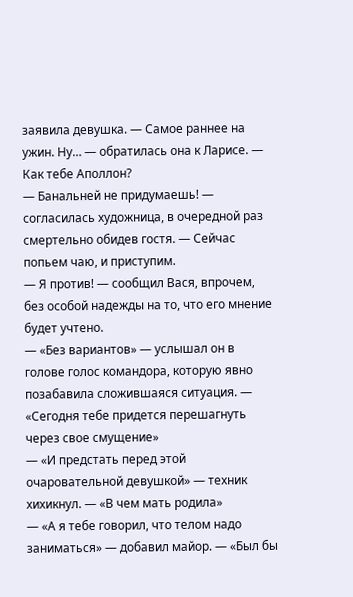заявила девушка. — Самое раннее на ужин. Ну… — обратилась она к Ларисе. — Как тебе Аполлон?
— Банальней не придумаешь! — согласилась художница, в очередной раз смертельно обидев гостя. — Сейчас попьем чаю, и приступим.
— Я против! — сообщил Вася, впрочем, без особой надежды на то, что его мнение будет учтено.
— «Без вариантов» — услышал он в голове голос командора, которую явно позабавила сложившаяся ситуация. — «Сегодня тебе придется перешагнуть через свое смущение»
— «И предстать перед этой очаровательной девушкой» — техник хихикнул. — «В чем мать родила»
— «А я тебе говорил, что телом надо заниматься» — добавил майор. — «Был бы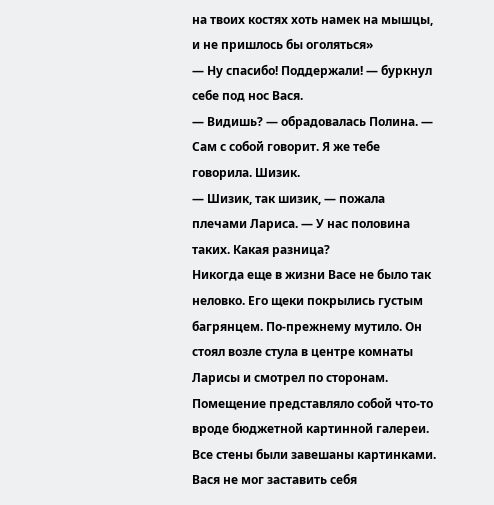на твоих костях хоть намек на мышцы, и не пришлось бы оголяться»
— Ну спасибо! Поддержали! — буркнул себе под нос Вася.
— Видишь? — обрадовалась Полина. — Сам с собой говорит. Я же тебе говорила. Шизик.
— Шизик, так шизик, — пожала плечами Лариса. — У нас половина таких. Какая разница?
Никогда еще в жизни Васе не было так неловко. Его щеки покрылись густым багрянцем. По-прежнему мутило. Он стоял возле стула в центре комнаты Ларисы и смотрел по сторонам. Помещение представляло собой что-то вроде бюджетной картинной галереи. Все стены были завешаны картинками. Вася не мог заставить себя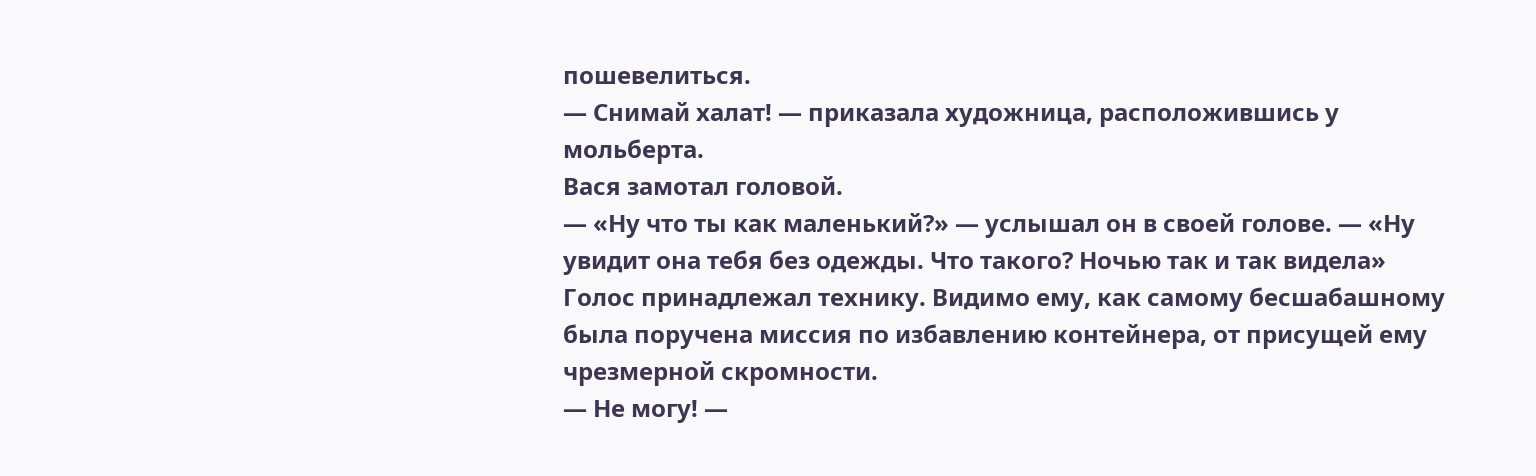пошевелиться.
— Снимай халат! — приказала художница, расположившись у мольберта.
Вася замотал головой.
— «Ну что ты как маленький?» — услышал он в своей голове. — «Ну увидит она тебя без одежды. Что такого? Ночью так и так видела»
Голос принадлежал технику. Видимо ему, как самому бесшабашному была поручена миссия по избавлению контейнера, от присущей ему чрезмерной скромности.
— Не могу! —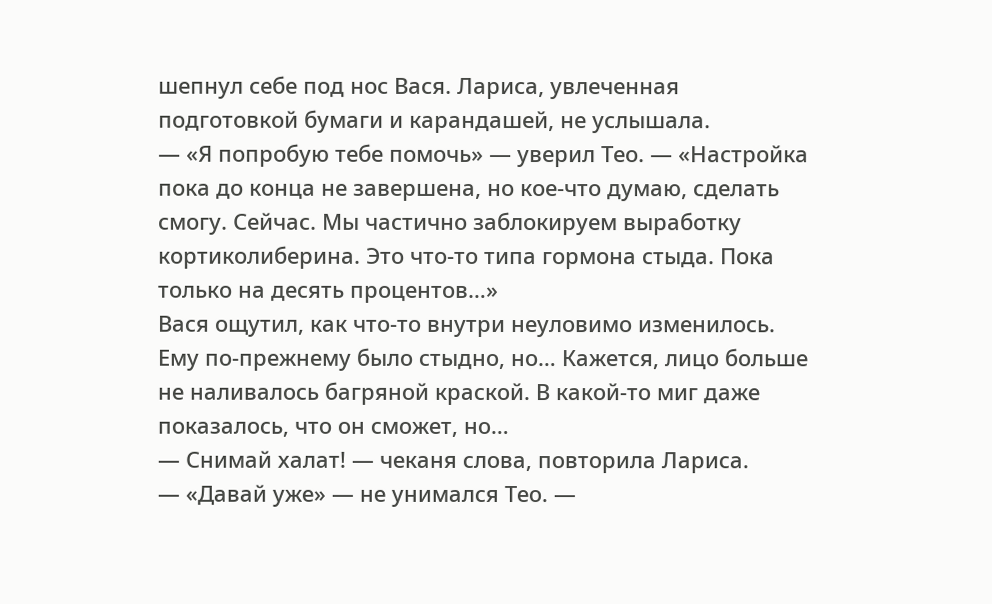шепнул себе под нос Вася. Лариса, увлеченная подготовкой бумаги и карандашей, не услышала.
— «Я попробую тебе помочь» — уверил Тео. — «Настройка пока до конца не завершена, но кое-что думаю, сделать смогу. Сейчас. Мы частично заблокируем выработку кортиколиберина. Это что-то типа гормона стыда. Пока только на десять процентов…»
Вася ощутил, как что-то внутри неуловимо изменилось. Ему по-прежнему было стыдно, но… Кажется, лицо больше не наливалось багряной краской. В какой-то миг даже показалось, что он сможет, но…
— Снимай халат! — чеканя слова, повторила Лариса.
— «Давай уже» — не унимался Тео. —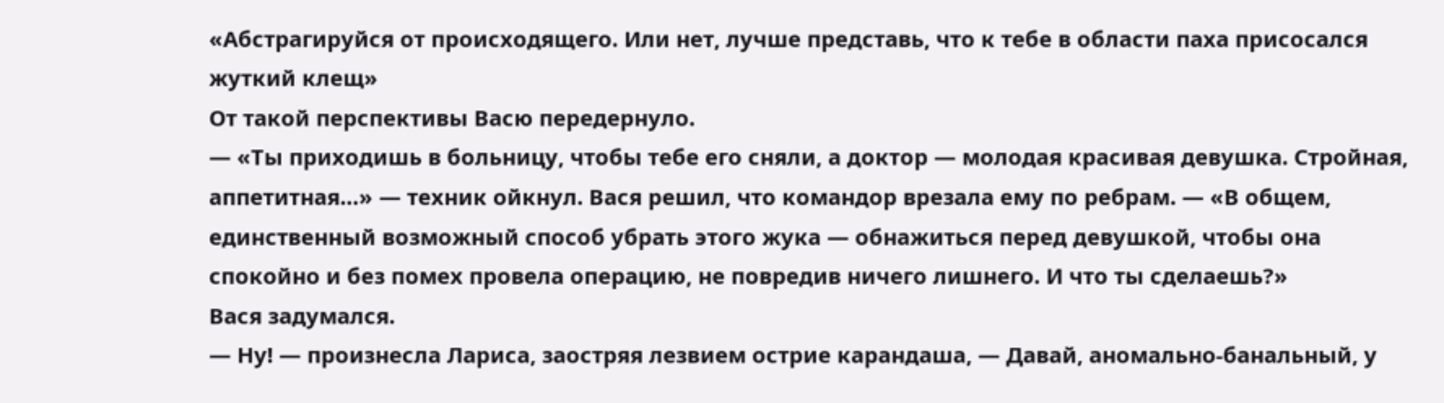«Абстрагируйся от происходящего. Или нет, лучше представь, что к тебе в области паха присосался жуткий клещ»
От такой перспективы Васю передернуло.
— «Ты приходишь в больницу, чтобы тебе его сняли, а доктор — молодая красивая девушка. Стройная, аппетитная…» — техник ойкнул. Вася решил, что командор врезала ему по ребрам. — «В общем, единственный возможный способ убрать этого жука — обнажиться перед девушкой, чтобы она спокойно и без помех провела операцию, не повредив ничего лишнего. И что ты сделаешь?»
Вася задумался.
— Ну! — произнесла Лариса, заостряя лезвием острие карандаша, — Давай, аномально-банальный, у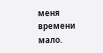меня времени мало.